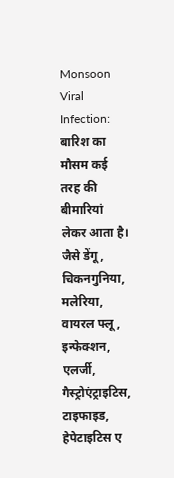Monsoon Viral Infection: बारिश का मौसम कई तरह की बीमारियां लेकर आता है। जैसे डेंगू, चिकनगुनिया, मलेरिया, वायरल फ्लू, इन्फेक्शन, एलर्जी, गैस्ट्रोएंट्राइटिस, टाइफाइड, हेपेटाइटिस ए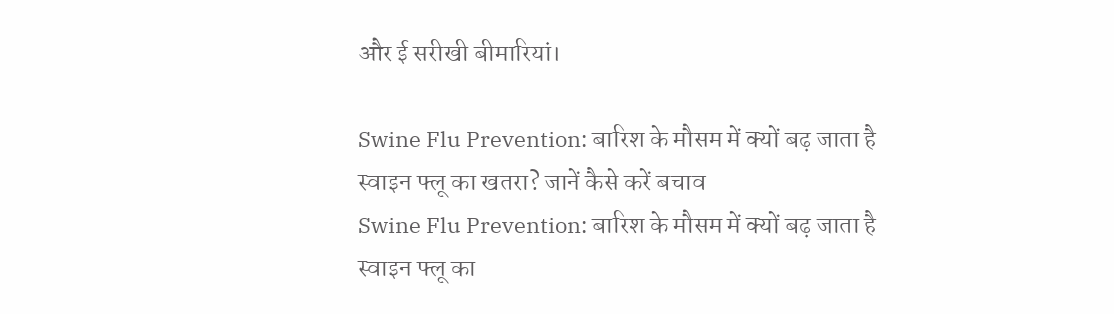और ई सरीखी बीमारियां।

Swine Flu Prevention: बारिश के मौसम में क्यों बढ़ जाता है स्वाइन फ्लू का खतरा? जानें कैसे करें बचाव
Swine Flu Prevention: बारिश के मौसम में क्यों बढ़ जाता है स्वाइन फ्लू का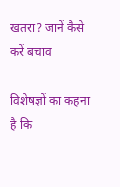खतरा? जानें कैसे करें बचाव

विशेषज्ञों का कहना है कि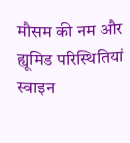मौसम की नम और ह्यूमिड परिस्थितियां स्वाइन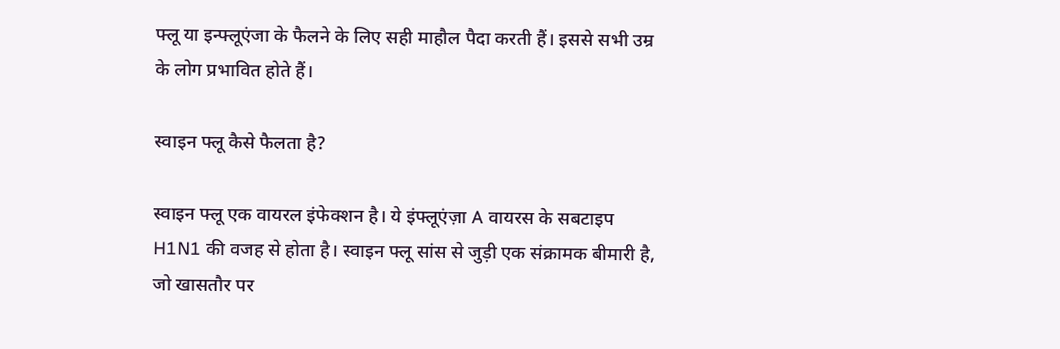फ्लू या इन्फ्लूएंजा के फैलने के लिए सही माहौल पैदा करती हैं। इससे सभी उम्र के लोग प्रभावित होते हैं।

स्वाइन फ्लू कैसे फैलता है?

स्वाइन फ्लू एक वायरल इंफेक्शन है। ये इंफ्लूएंज़ा A वायरस के सबटाइप H1N1 की वजह से होता है। स्वाइन फ्लू सांस से जुड़ी एक संक्रामक बीमारी है, जो खासतौर पर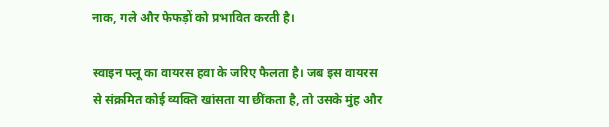नाक, गले और फेफड़ों को प्रभावित करती है।

स्वाइन फ्लू का वायरस हवा के जरिए फैलता है। जब इस वायरस से संक्रमित कोई व्यक्ति खांसता या छींकता है, तो उसके मुंह और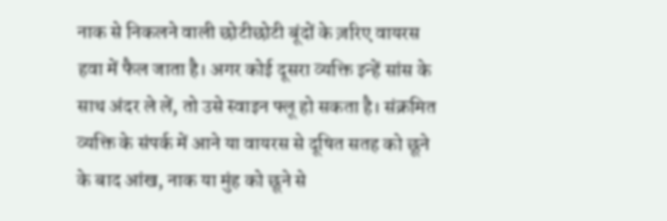नाक से निकलने वाली छोटीछोटी बूंदों के ज़रिए वायरस हवा में फैल जाता है। अगर कोई दूसरा व्यक्ति इन्हें सांस के साथ अंदर ले लें, तो उसे स्वाइन फ्लू हो सकता है। संक्रमित व्यक्ति के संपर्क में आने या वायरस से दूषित सतह को छूने के बाद आंख, नाक या मुंह को छूने से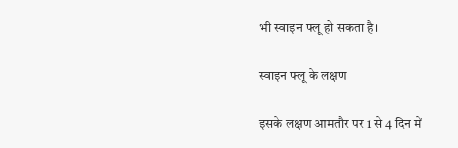भी स्वाइन फ्लू हो सकता है।

स्वाइन फ्लू के लक्षण

इसके लक्षण आमतौर पर 1 से 4 दिन में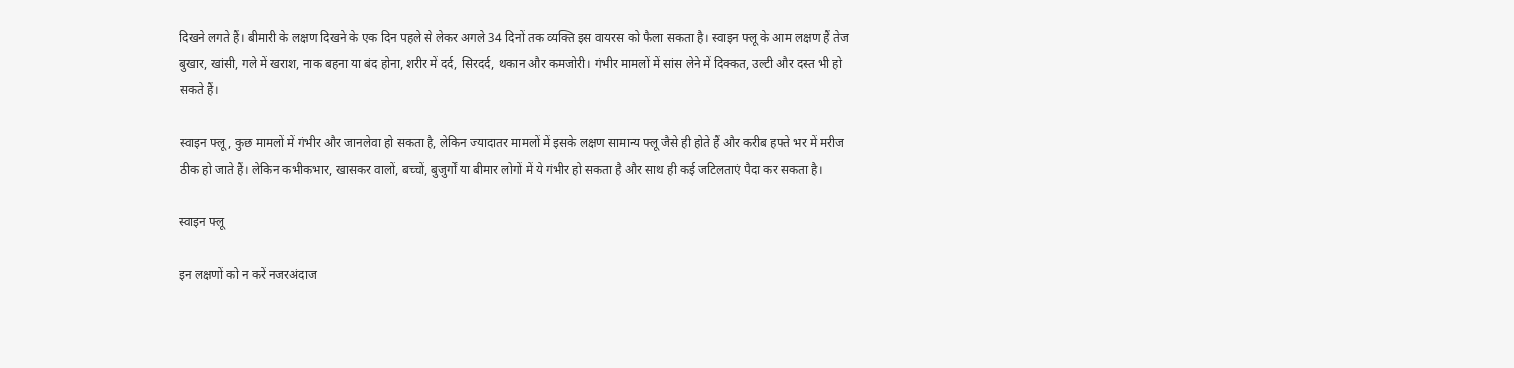दिखने लगते हैं। बीमारी के लक्षण दिखने के एक दिन पहले से लेकर अगले 34 दिनों तक व्यक्ति इस वायरस को फैला सकता है। स्वाइन फ्लू के आम लक्षण हैं तेज बुखार, खांसी, गले में खराश, नाक बहना या बंद होना, शरीर में दर्द, सिरदर्द, थकान और कमजोरी। गंभीर मामलों में सांस लेने में दिक्कत, उल्टी और दस्त भी हो सकते हैं।

स्वाइन फ्लू, कुछ मामलों में गंभीर और जानलेवा हो सकता है, लेकिन ज्यादातर मामलों में इसके लक्षण सामान्य फ्लू जैसे ही होते हैं और करीब हफ्ते भर में मरीज ठीक हो जाते हैं। लेकिन कभीकभार, खासकर वालों, बच्चों, बुजुर्गों या बीमार लोगों में ये गंभीर हो सकता है और साथ ही कई जटिलताएं पैदा कर सकता है।

स्वाइन फ्लू

इन लक्षणों को न करें नजरअंदाज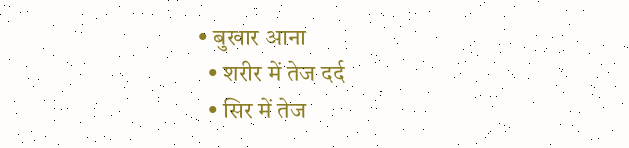• बुखार आना
  • शरीर में तेज दर्द
  • सिर में तेज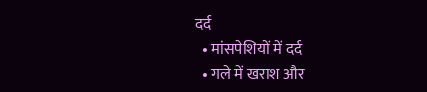दर्द
  • मांसपेशियों में दर्द
  • गले में खराश और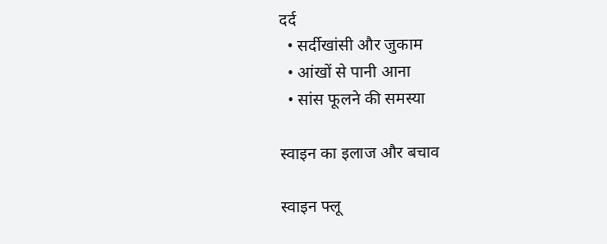दर्द
  • सर्दीखांसी और जुकाम
  • आंखों से पानी आना
  • सांस फूलने की समस्या

स्वाइन का इलाज और बचाव

स्वाइन फ्लू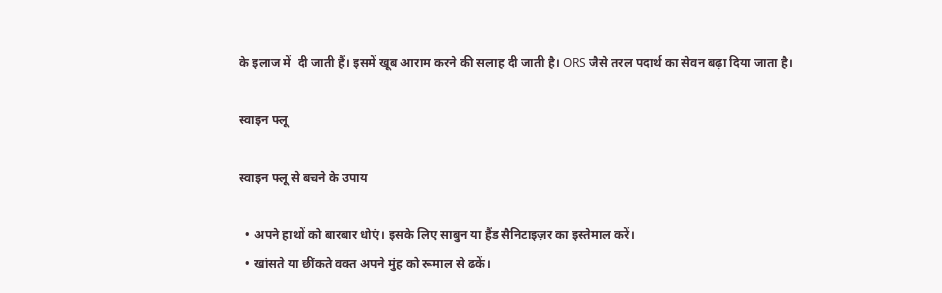के इलाज में  दी जाती हैं। इसमें खूब आराम करने की सलाह दी जाती है। ORS जैसे तरल पदार्थ का सेवन बढ़ा दिया जाता है।

स्वाइन फ्लू

स्वाइन फ्लू से बचने के उपाय

  • अपने हाथों को बारबार धोएं। इसके लिए साबुन या हैंड सैनिटाइज़र का इस्तेमाल करें।
  • खांसते या छींकते वक्त अपने मुंह को रूमाल से ढकें।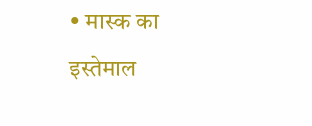• मास्क का इस्तेमाल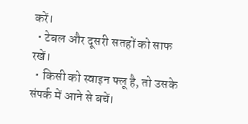करें।
  • टेबल और दूसरी सतहों को साफ रखें।
  • किसी को स्वाइन फ्लू है, तो उसके संपर्क में आने से बचें।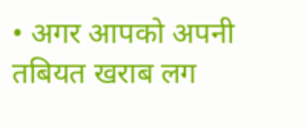• अगर आपको अपनी तबियत खराब लग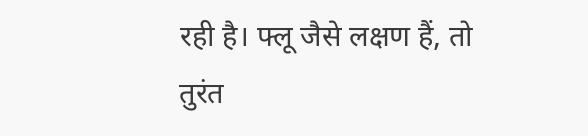रही है। फ्लू जैसे लक्षण हैं, तो तुरंत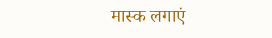मास्क लगाएं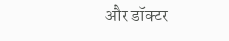और डॉक्टर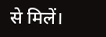से मिलें।